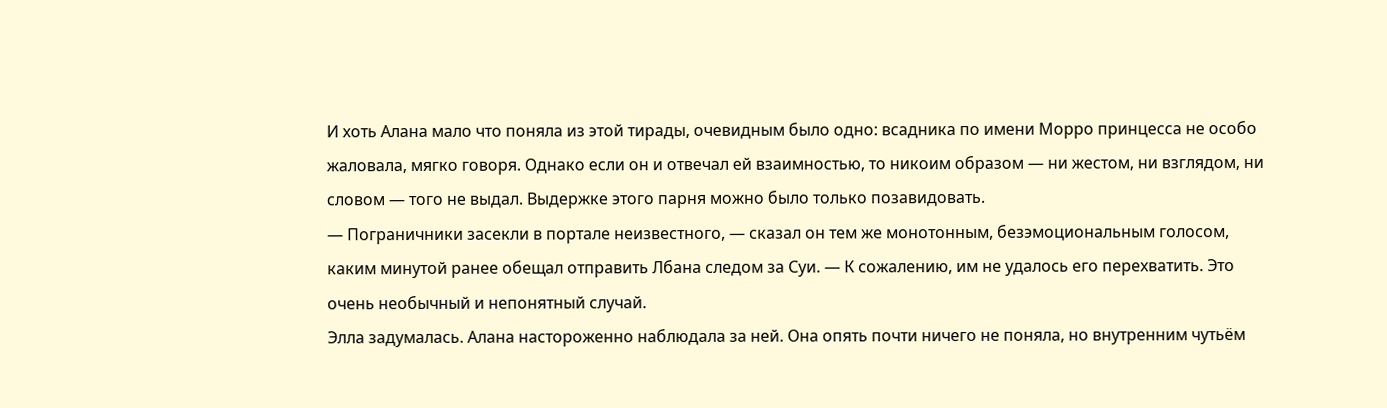И хоть Алана мало что поняла из этой тирады, очевидным было одно: всадника по имени Морро принцесса не особо жаловала, мягко говоря. Однако если он и отвечал ей взаимностью, то никоим образом — ни жестом, ни взглядом, ни словом — того не выдал. Выдержке этого парня можно было только позавидовать.
— Пограничники засекли в портале неизвестного, — сказал он тем же монотонным, безэмоциональным голосом, каким минутой ранее обещал отправить Лбана следом за Суи. — К сожалению, им не удалось его перехватить. Это очень необычный и непонятный случай.
Элла задумалась. Алана настороженно наблюдала за ней. Она опять почти ничего не поняла, но внутренним чутьём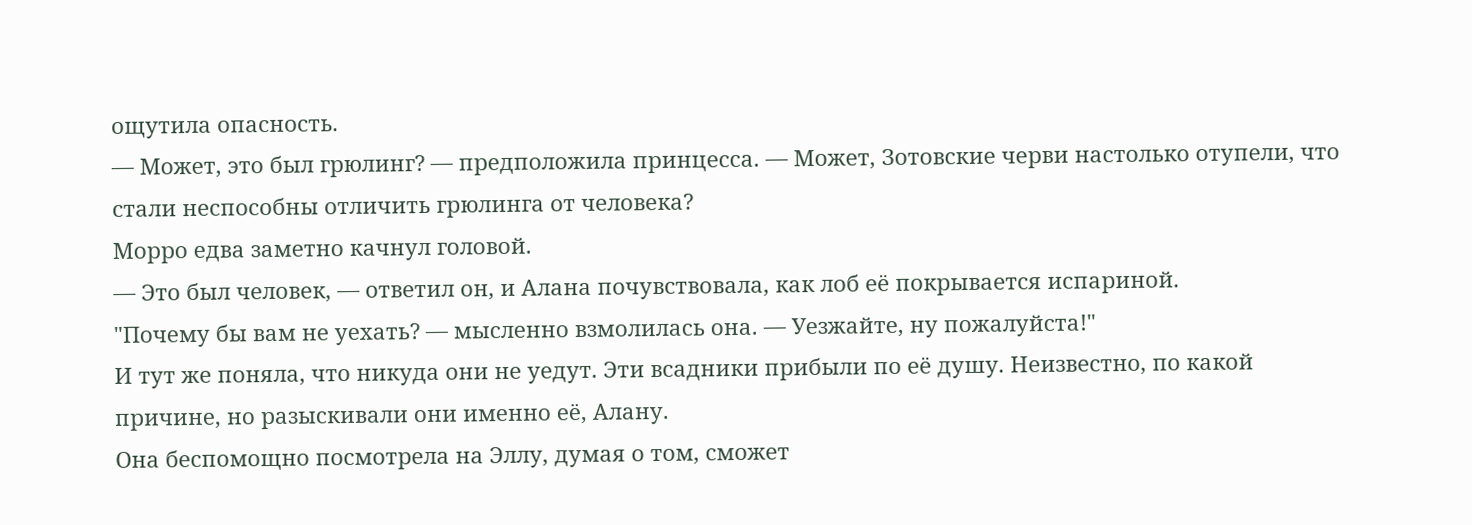ощутила опасность.
— Может, это был грюлинг? — предположила принцесса. — Может, Зотовские черви настолько отупели, что стали неспособны отличить грюлинга от человека?
Морро едва заметно качнул головой.
— Это был человек, — ответил он, и Алана почувствовала, как лоб её покрывается испариной.
"Почему бы вам не уехать? — мысленно взмолилась она. — Уезжайте, ну пожалуйста!"
И тут же поняла, что никуда они не уедут. Эти всадники прибыли по её душу. Неизвестно, по какой причине, но разыскивали они именно её, Алану.
Она беспомощно посмотрела на Эллу, думая о том, сможет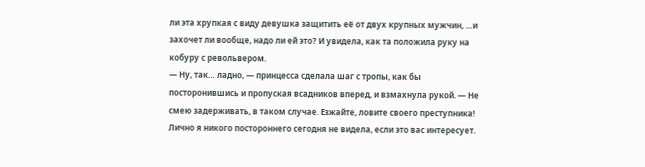ли эта хрупкая с виду девушка защитить её от двух крупных мужчин, …и захочет ли вообще, надо ли ей это? И увидела, как та положила руку на кобуру с револьвером.
— Ну, так… ладно, — принцесса сделала шаг с тропы, как бы посторонившись и пропуская всадников вперед, и взмахнула рукой. — Не смею задерживать, в таком случае. Езжайте, ловите своего преступника! Лично я никого постороннего сегодня не видела, если это вас интересует.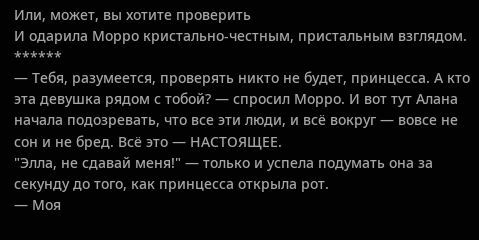Или, может, вы хотите проверить
И одарила Морро кристально-честным, пристальным взглядом.
******
— Тебя, разумеется, проверять никто не будет, принцесса. А кто эта девушка рядом с тобой? — спросил Морро. И вот тут Алана начала подозревать, что все эти люди, и всё вокруг — вовсе не сон и не бред. Всё это — НАСТОЯЩЕЕ.
"Элла, не сдавай меня!" — только и успела подумать она за секунду до того, как принцесса открыла рот.
— Моя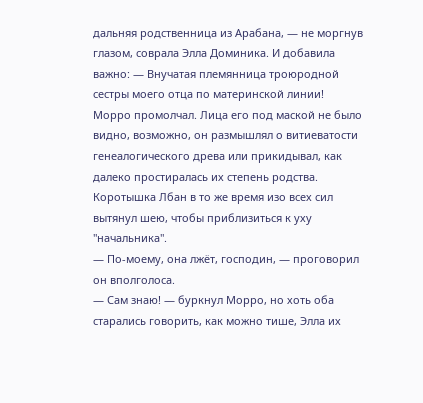дальняя родственница из Арабана, — не моргнув глазом, соврала Элла Доминика. И добавила важно: — Внучатая племянница троюродной сестры моего отца по материнской линии!
Морро промолчал. Лица его под маской не было видно, возможно, он размышлял о витиеватости генеалогического древа или прикидывал, как далеко простиралась их степень родства. Коротышка Лбан в то же время изо всех сил вытянул шею, чтобы приблизиться к уху "начальника".
— По-моему, она лжёт, господин, — проговорил он вполголоса.
— Сам знаю! — буркнул Морро, но хоть оба старались говорить, как можно тише, Элла их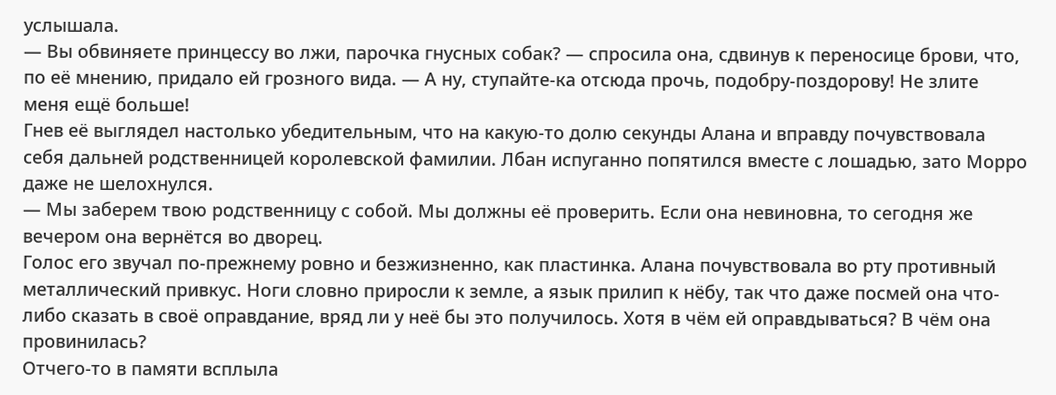услышала.
— Вы обвиняете принцессу во лжи, парочка гнусных собак? — спросила она, сдвинув к переносице брови, что, по её мнению, придало ей грозного вида. — А ну, ступайте-ка отсюда прочь, подобру-поздорову! Не злите меня ещё больше!
Гнев её выглядел настолько убедительным, что на какую-то долю секунды Алана и вправду почувствовала себя дальней родственницей королевской фамилии. Лбан испуганно попятился вместе с лошадью, зато Морро даже не шелохнулся.
— Мы заберем твою родственницу с собой. Мы должны её проверить. Если она невиновна, то сегодня же вечером она вернётся во дворец.
Голос его звучал по-прежнему ровно и безжизненно, как пластинка. Алана почувствовала во рту противный металлический привкус. Ноги словно приросли к земле, а язык прилип к нёбу, так что даже посмей она что-либо сказать в своё оправдание, вряд ли у неё бы это получилось. Хотя в чём ей оправдываться? В чём она провинилась?
Отчего-то в памяти всплыла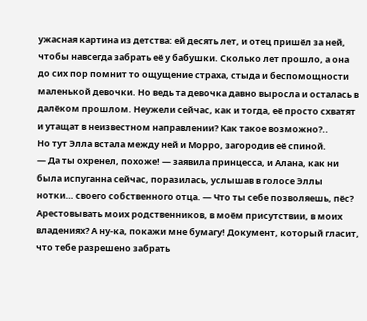ужасная картина из детства: ей десять лет, и отец пришёл за ней, чтобы навсегда забрать её у бабушки. Сколько лет прошло, а она до сих пор помнит то ощущение страха, стыда и беспомощности маленькой девочки. Но ведь та девочка давно выросла и осталась в далёком прошлом. Неужели сейчас, как и тогда, её просто схватят и утащат в неизвестном направлении? Как такое возможно?..
Но тут Элла встала между ней и Морро, загородив её спиной.
— Да ты охренел, похоже! — заявила принцесса, и Алана, как ни была испуганна сейчас, поразилась, услышав в голосе Эллы нотки… своего собственного отца. — Что ты себе позволяешь, пёс? Арестовывать моих родственников, в моём присутствии, в моих владениях? А ну-ка, покажи мне бумагу! Документ, который гласит, что тебе разрешено забрать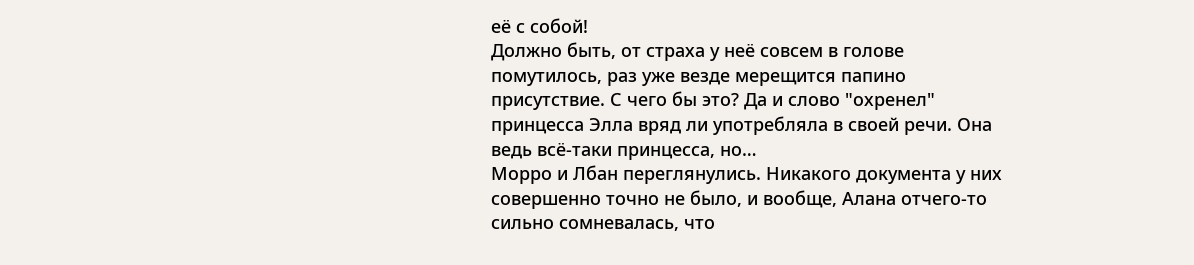её с собой!
Должно быть, от страха у неё совсем в голове помутилось, раз уже везде мерещится папино присутствие. С чего бы это? Да и слово "охренел" принцесса Элла вряд ли употребляла в своей речи. Она ведь всё-таки принцесса, но…
Морро и Лбан переглянулись. Никакого документа у них совершенно точно не было, и вообще, Алана отчего-то сильно сомневалась, что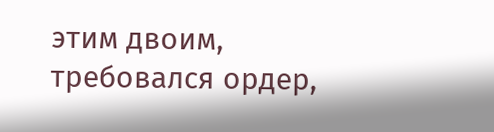этим двоим, требовался ордер,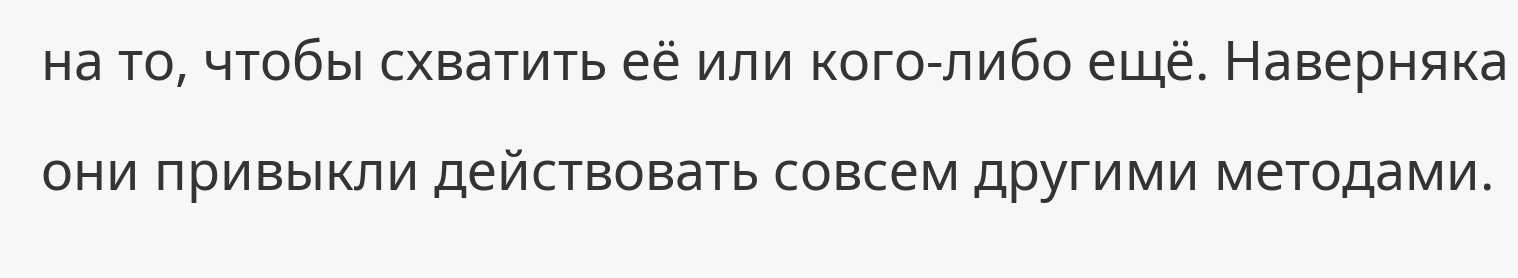на то, чтобы схватить её или кого-либо ещё. Наверняка они привыкли действовать совсем другими методами.